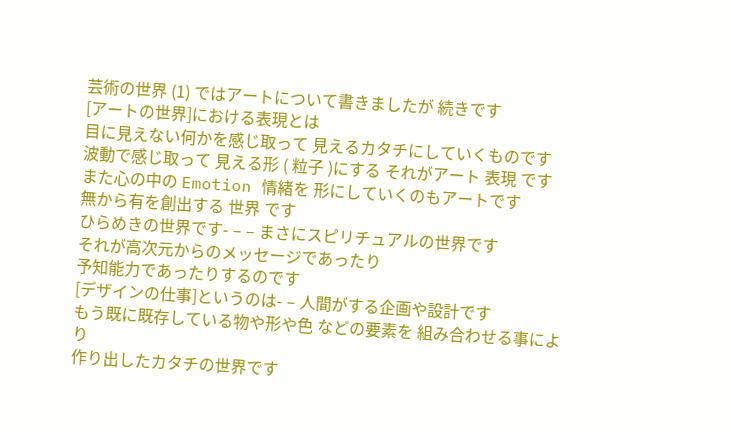芸術の世界 (1) ではアートについて書きましたが 続きです
[アートの世界]における表現とは
目に見えない何かを感じ取って 見えるカタチにしていくものです
波動で感じ取って 見える形 ( 粒子 )にする それがアート 表現 です
また心の中の Emotion 情緒を 形にしていくのもアートです
無から有を創出する 世界 です
ひらめきの世界です- – – まさにスピリチュアルの世界です
それが高次元からのメッセージであったり
予知能力であったりするのです
[デザインの仕事]というのは- – 人間がする企画や設計です
もう既に既存している物や形や色 などの要素を 組み合わせる事により
作り出したカタチの世界です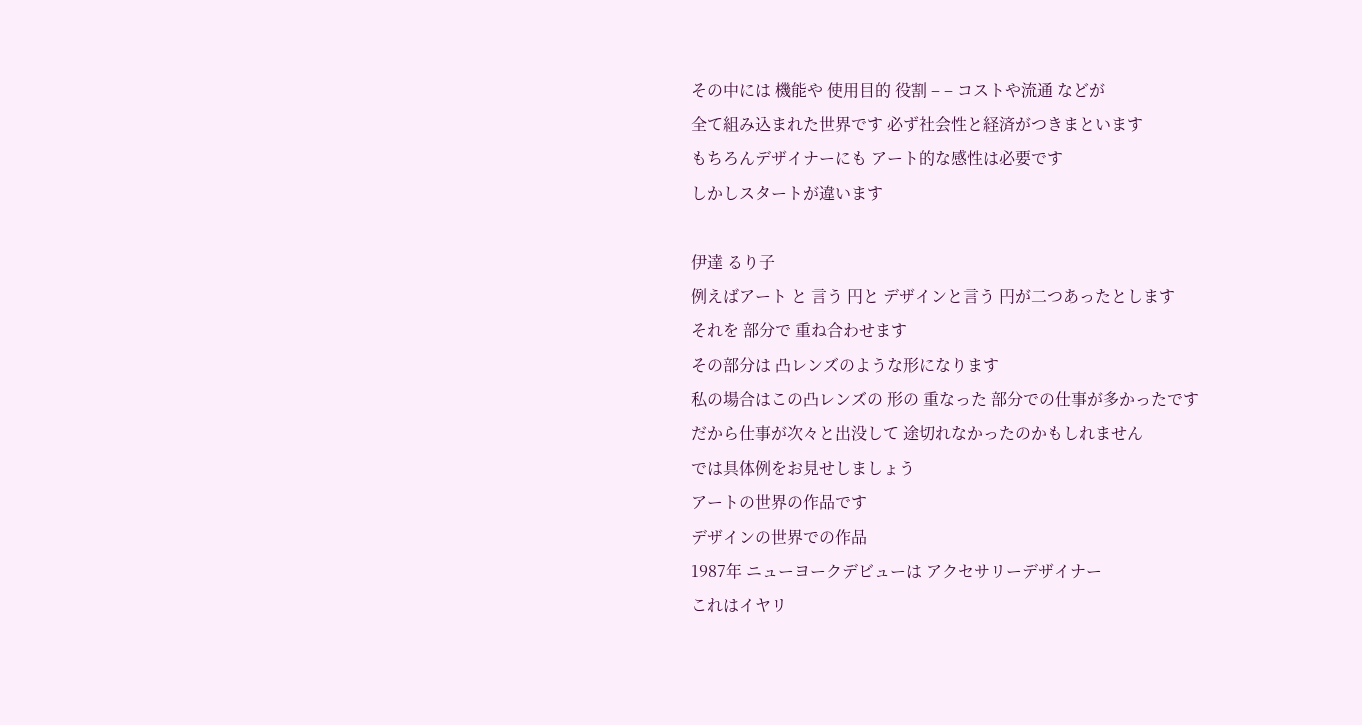その中には 機能や 使用目的 役割 – – コストや流通 などが
全て組み込まれた世界です 必ず社会性と経済がつきまといます
もちろんデザイナーにも アート的な感性は必要です
しかしスタートが違います

伊達 るり子
例えばアート と 言う 円と デザインと言う 円が二つあったとします
それを 部分で 重ね合わせます
その部分は 凸レンズのような形になります
私の場合はこの凸レンズの 形の 重なった 部分での仕事が多かったです
だから仕事が次々と出没して 途切れなかったのかもしれません
では具体例をお見せしましょう
アートの世界の作品です
デザインの世界での作品
1987年 ニューヨークデビューは アクセサリーデザイナー
これはイヤリ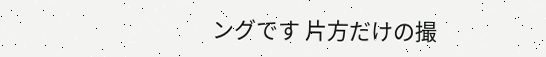ングです 片方だけの撮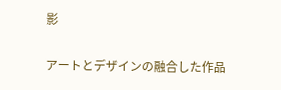影

アートとデザインの融合した作品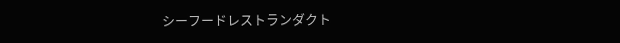シーフードレストランダクト